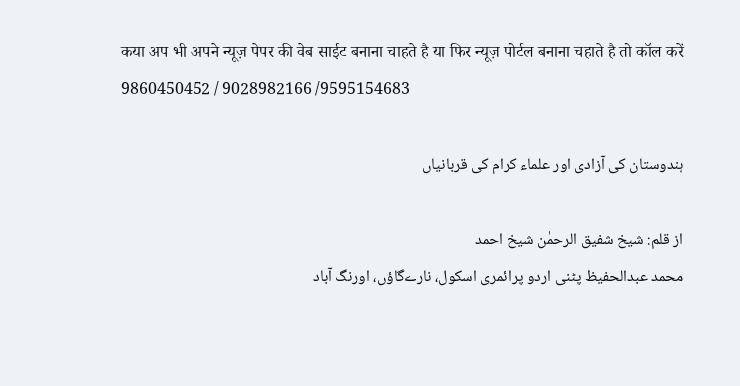कया अप भी अपने न्यूज़ पेपर की वेब साईट बनाना चाहते है या फिर न्यूज़ पोर्टल बनाना चहाते है तो कॉल करें 9860450452 / 9028982166 /9595154683

ہندوستان کی آزادی اور علماء کرام کی قربانیاں

از قلم: شیخ شفیق الرحمٰن شیخ احمد
محمد عبدالحفیظ پٹنی اردو پرائمری اسکول، نارےگاؤں، اورنگ آباد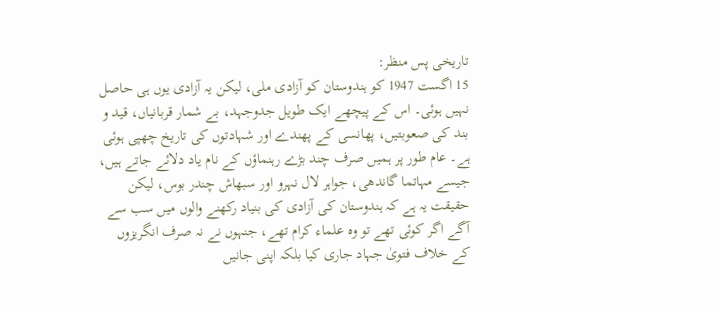تاریخی پس منظر:
15 اگست 1947 کو ہندوستان کو آزادی ملی، لیکن یہ آزادی یوں ہی حاصل نہیں ہوئی۔ اس کے پیچھے ایک طویل جدوجہد، بے شمار قربانیاں، قید و بند کی صعوبتیں، پھانسی کے پھندے اور شہادتوں کی تاریخ چھپی ہوئی ہے۔ عام طور پر ہمیں صرف چند بڑے رہنماؤں کے نام یاد دلائے جاتے ہیں، جیسے مہاتما گاندھی، جواہر لال نہرو اور سبھاش چندر بوس، لیکن حقیقت یہ ہے کہ ہندوستان کی آزادی کی بنیاد رکھنے والوں میں سب سے آگے اگر کوئی تھے تو وہ علماء کرام تھے، جنہوں نے نہ صرف انگریزوں کے خلاف فتویٰ جہاد جاری کیا بلکہ اپنی جانیں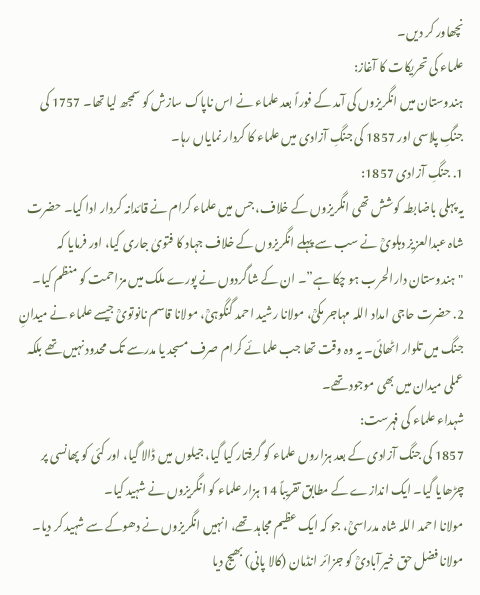نچھاور کر دیں۔
علماء کی تحریکات کا آغاز:
ہندوستان میں انگریزوں کی آمد کے فوراً بعد علماء نے اس ناپاک سازش کو سمجھ لیا تھا۔ 1757 کی جنگِ پلاسی اور 1857 کی جنگِ آزادی میں علماء کا کردار نمایاں رہا۔
1. جنگِ آزادی 1857:
یہ پہلی باضابطہ کوشش تھی انگریزوں کے خلاف، جس میں علماء کرام نے قائدانہ کردار ادا کیا۔ حضرت شاہ عبدالعزیز دہلویؒ نے سب سے پہلے انگریزوں کے خلاف جہاد کا فتویٰ جاری کیا، اور فرمایا کہ "ہندوستان دارالحرب ہو چکا ہے”۔ ان کے شاگردوں نے پورے ملک میں مزاحمت کو منظم کیا۔
2. حضرت حاجی امداد اللہ مہاجر مکیؒ، مولانا رشید احمد گنگوہیؒ، مولانا قاسم نانوتویؒ جیسے علماء نے میدانِ جنگ میں تلوار اٹھائی۔ یہ وہ وقت تھا جب علمائے کرام صرف مسجد یا مدرسے تک محدود نہیں تھے بلکہ عملی میدان میں بھی موجود تھے۔
شہداء علماء کی فہرست:
1857 کی جنگ آزادی کے بعد ہزاروں علماء کو گرفتار کیا گیا، جیلوں میں ڈالا گیا، اور کئی کو پھانسی پر چڑھایا گیا۔ ایک اندازے کے مطابق تقریباً 14 ہزار علماء کو انگریزوں نے شہید کیا۔
مولانا احمد اللہ شاہ مدراسیؒ، جو کہ ایک عظیم مجاہد تھے، انہیں انگریزوں نے دھوکے سے شہید کر دیا۔ مولانا فضل حق خیرآبادیؒ کو جزائر انڈمان (کالا پانی) بھیج دیا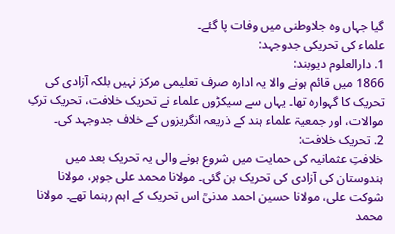گیا جہاں وہ جلاوطنی میں وفات پا گئے۔
علماء کی تحریکی جدوجہد:
1. دارالعلوم دیوبند:
1866 میں قائم ہونے والا یہ ادارہ صرف تعلیمی مرکز نہیں بلکہ آزادی کی تحریک کا گہوارہ تھا۔ یہاں سے سیکڑوں علماء نے تحریک خلافت، تحریک ترکِ موالات، اور جمعیۃ علماء ہند کے ذریعہ انگریزوں کے خلاف جدوجہد کی۔
2. تحریک خلافت:
خلافتِ عثمانیہ کی حمایت میں شروع ہونے والی یہ تحریک بعد میں ہندوستان کی آزادی کی تحریک بن گئی۔ مولانا محمد علی جوہر، مولانا شوکت علی، مولانا حسین احمد مدنیؒ اس تحریک کے اہم رہنما تھے۔ مولانا محمد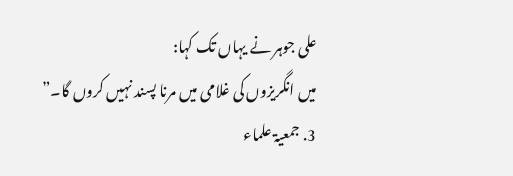علی جوہر نے یہاں تک کہا:
میں انگریزوں کی غلامی میں مرنا پسند نہیں کروں گا۔”
3. جمعیۃ علماء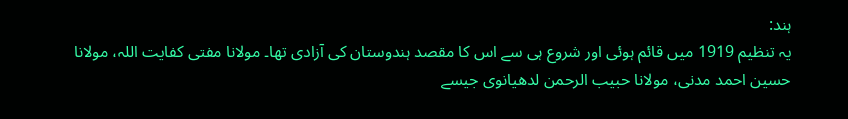ہند:
یہ تنظیم 1919 میں قائم ہوئی اور شروع ہی سے اس کا مقصد ہندوستان کی آزادی تھا۔ مولانا مفتی کفایت اللہ، مولانا حسین احمد مدنی، مولانا حبیب الرحمن لدھیانوی جیسے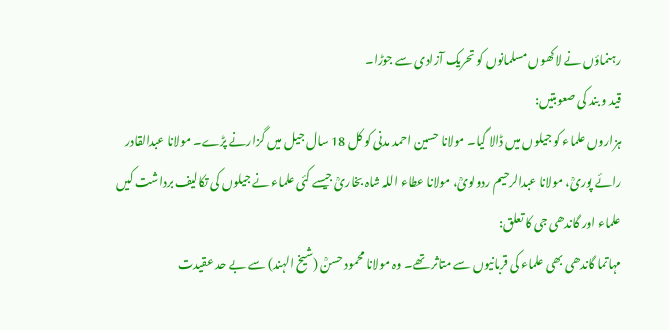رہنماؤں نے لاکھوں مسلمانوں کو تحریک آزادی سے جوڑا۔
قید و بند کی صعوبتیں:
ہزاروں علماء کو جیلوں میں ڈالا گیا۔ مولانا حسین احمد مدنی کو کل 18 سال جیل میں گزارنے پڑے۔ مولانا عبدالقادر رائے پوریؒ، مولانا عبدالرحیم ردولویؒ، مولانا عطاء اللہ شاہ بخاریؒ جیسے کئی علماء نے جیلوں کی تکالیف برداشت کیں
علماء اور گاندھی جی کا تعلق:
مہاتما گاندھی بھی علماء کی قربانیوں سے متاثر تھے۔ وہ مولانا محمود حسنؒ (شیخ الہند) سے بے حد عقیدت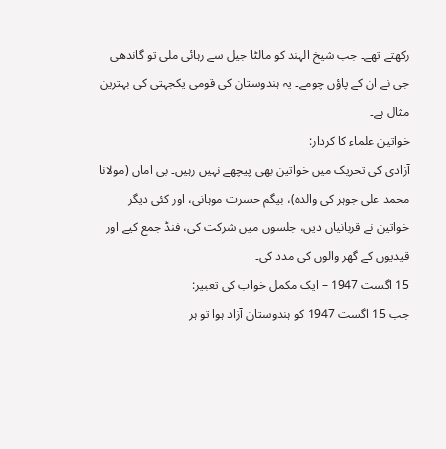رکھتے تھے۔ جب شیخ الہند کو مالٹا جیل سے رہائی ملی تو گاندھی جی نے ان کے پاؤں چومے۔ یہ ہندوستان کی قومی یکجہتی کی بہترین مثال ہے۔
خواتین علماء کا کردار:
آزادی کی تحریک میں خواتین بھی پیچھے نہیں رہیں۔ بی اماں (مولانا محمد علی جوہر کی والدہ)، بیگم حسرت موہانی، اور کئی دیگر خواتین نے قربانیاں دیں، جلسوں میں شرکت کی، فنڈ جمع کیے اور قیدیوں کے گھر والوں کی مدد کی۔
15 اگست 1947 – ایک مکمل خواب کی تعبیر:
جب 15 اگست 1947 کو ہندوستان آزاد ہوا تو ہر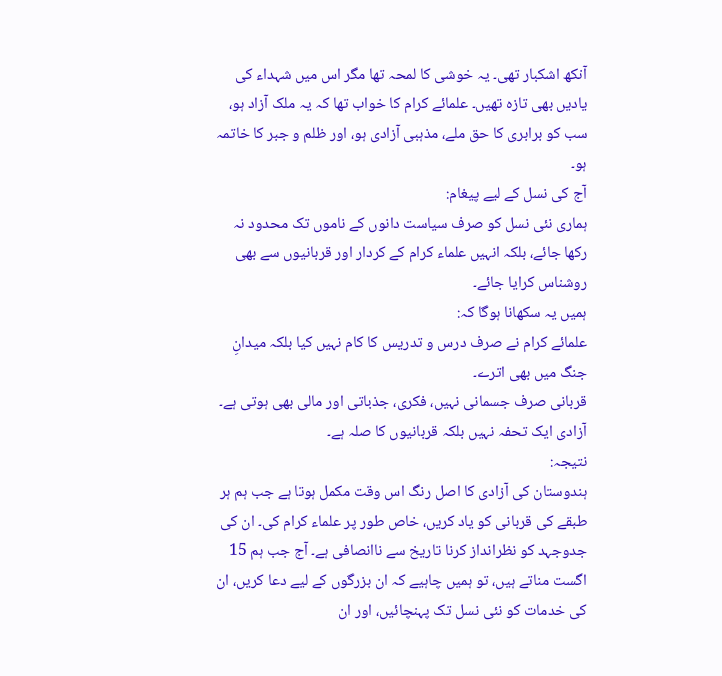آنکھ اشکبار تھی۔ یہ خوشی کا لمحہ تھا مگر اس میں شہداء کی یادیں بھی تازہ تھیں۔ علمائے کرام کا خواب تھا کہ یہ ملک آزاد ہو، سب کو برابری کا حق ملے، مذہبی آزادی ہو، اور ظلم و جبر کا خاتمہ ہو۔
آج کی نسل کے لیے پیغام:
ہماری نئی نسل کو صرف سیاست دانوں کے ناموں تک محدود نہ رکھا جائے، بلکہ انہیں علماء کرام کے کردار اور قربانیوں سے بھی روشناس کرایا جائے۔
ہمیں یہ سکھانا ہوگا کہ:
علمائے کرام نے صرف درس و تدریس کا کام نہیں کیا بلکہ میدانِ جنگ میں بھی اترے۔
قربانی صرف جسمانی نہیں، فکری، جذباتی اور مالی بھی ہوتی ہے۔
آزادی ایک تحفہ نہیں بلکہ قربانیوں کا صلہ ہے۔
نتیجہ:
ہندوستان کی آزادی کا اصل رنگ اس وقت مکمل ہوتا ہے جب ہم ہر طبقے کی قربانی کو یاد کریں، خاص طور پر علماء کرام کی۔ ان کی جدوجہد کو نظرانداز کرنا تاریخ سے ناانصافی ہے۔ آج جب ہم 15 اگست مناتے ہیں، تو ہمیں چاہیے کہ ان بزرگوں کے لیے دعا کریں، ان کی خدمات کو نئی نسل تک پہنچائیں، اور ان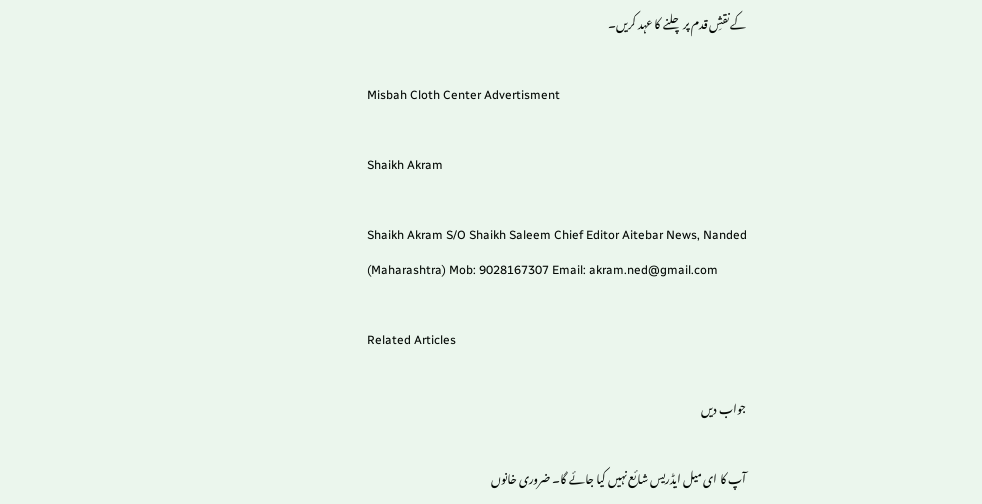کے نقشِ قدم پر چلنے کا عہد کریں۔

Misbah Cloth Center Advertisment

Shaikh Akram

Shaikh Akram S/O Shaikh Saleem Chief Editor Aitebar News, Nanded (Maharashtra) Mob: 9028167307 Email: akram.ned@gmail.com

Related Articles

جواب دیں

آپ کا ای میل ایڈریس شائع نہیں کیا جائے گا۔ ضروری خانوں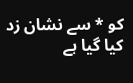کو * سے نشان زد کیا گیا ہے